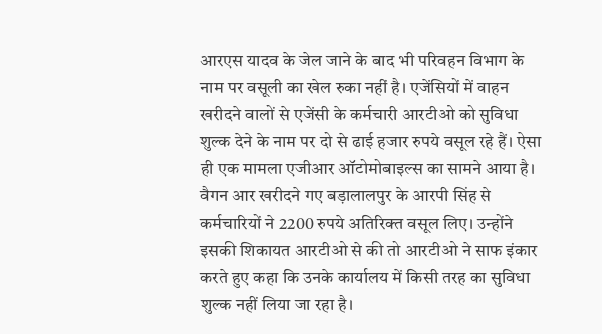आरएस यादव के जेल जाने के बाद भी परिवहन विभाग के नाम पर वसूली का खेल रुका नहीं है। एजेंसियों में वाहन खरीदने वालों से एजेंसी के कर्मचारी आरटीओ को सुविधा शुल्क देने के नाम पर दो से ढाई हजार रुपये वसूल रहे हैं। ऐसा ही एक मामला एजीआर ऑटोमोबाइल्स का सामने आया है।
वैगन आर खरीदने गए बड़ालालपुर के आरपी सिंह से कर्मचारियों ने 2200 रुपये अतिरिक्त वसूल लिए। उन्होंने इसकी शिकायत आरटीओ से की तो आरटीओ ने साफ इंकार करते हुए कहा कि उनके कार्यालय में किसी तरह का सुविधा शुल्क नहीं लिया जा रहा है।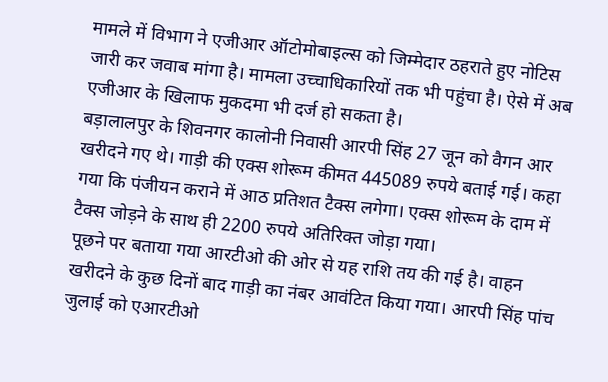मामले में विभाग ने एजीआर ऑटोमोबाइल्स को जिम्मेदार ठहराते हुए नोटिस जारी कर जवाब मांगा है। मामला उच्चाधिकारियों तक भी पहुंचा है। ऐसे में अब एजीआर के खिलाफ मुकदमा भी दर्ज हो सकता है।
बड़ालालपुर के शिवनगर कालोनी निवासी आरपी सिंह 27 जून को वैगन आर खरीदने गए थे। गाड़ी की एक्स शोरूम कीमत 445089 रुपये बताई गई। कहा गया कि पंजीयन कराने में आठ प्रतिशत टैक्स लगेगा। एक्स शोरूम के दाम में टैक्स जोड़ने के साथ ही 2200 रुपये अतिरिक्त जोड़ा गया।
पूछने पर बताया गया आरटीओ की ओर से यह राशि तय की गई है। वाहन खरीदने के कुछ दिनों बाद गाड़ी का नंबर आवंटित किया गया। आरपी सिंह पांच जुलाई को एआरटीओ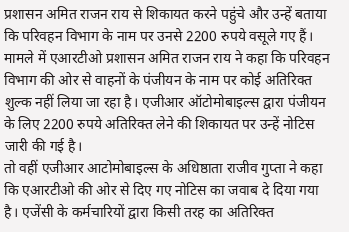प्रशासन अमित राजन राय से शिकायत करने पहुंचे और उन्हें बताया कि परिवहन विभाग के नाम पर उनसे 2200 रुपये वसूले गए हैं।
मामले में एआरटीओ प्रशासन अमित राजन राय ने कहा कि परिवहन विभाग की ओर से वाहनों के पंजीयन के नाम पर कोई अतिरिक्त शुल्क नहीं लिया जा रहा है। एजीआर ऑटोमोबाइल्स द्वारा पंजीयन के लिए 2200 रुपये अतिरिक्त लेने की शिकायत पर उन्हें नोटिस जारी की गई है।
तो वहीं एजीआर आटोमोबाइल्स के अधिष्ठाता राजीव गुप्ता ने कहा कि एआरटीओ की ओर से दिए गए नोटिस का जवाब दे दिया गया है। एजेंसी के कर्मचारियों द्वारा किसी तरह का अतिरिक्त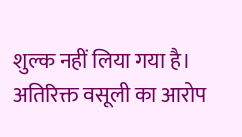शुल्क नहीं लिया गया है। अतिरिक्त वसूली का आरोप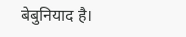बेबुनियाद है।